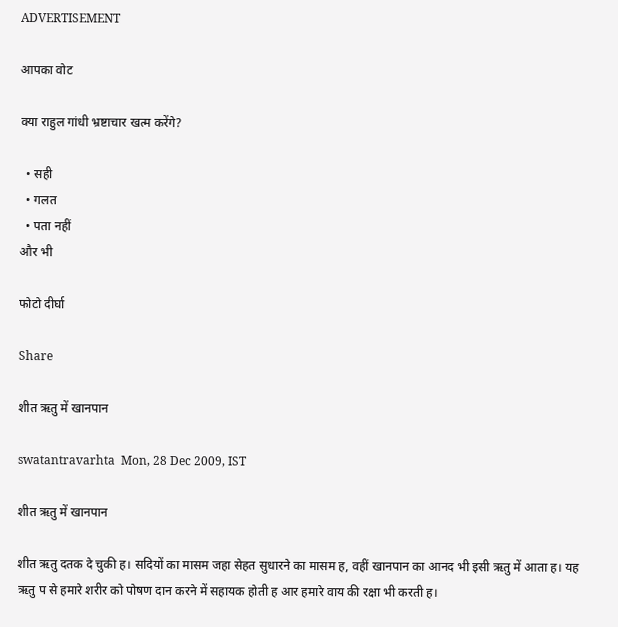ADVERTISEMENT

आपका वोट

क्या राहुल गांधी भ्रष्टाचार खत्म करेंगे?

  • सही
  • गलत
  • पता नहीं
और भी

फोटो दीर्घा

Share

शीत ऋतु में खानपान

swatantravarhta  Mon, 28 Dec 2009, IST

शीत ऋतु में खानपान

शीत ऋतु दतक दे चुकी ह। सदियों का मासम जहा सेहत सुधारने का मासम ह, वहीं खानपान का आनद भी इसी ऋतु में आता ह। यह ऋतु प से हमारे शरीर को पोषण दान करने में सहायक होती ह आर हमारे वाय की रक्षा भी करती ह।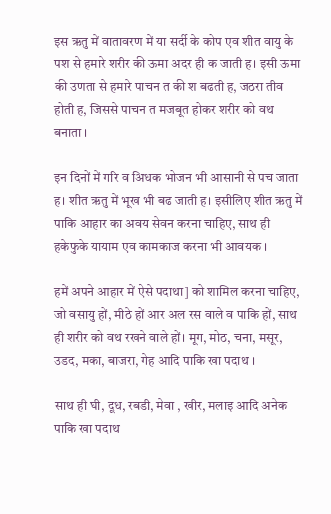इस ऋतु में वातावरण में या सर्दी के कोप एव शीत वायु के पश से हमारे शरीर की ऊमा अदर ही क जाती ह। इसी ऊमा की उणता से हमारे पाचन त की श बढती ह, जठरा तीव होती ह, जिससे पाचन त मजबूत होकर शरीर को वथ बनाता ।

इन दिनों में गरि व अिधक भोजन भी आसानी से पच जाता ह। शीत ऋतु में भूख भी बढ जाती ह। इसीलिए शीत ऋतु में पाकि आहार का अवय सेवन करना चाहिए, साथ ही हकेफुके यायाम एव कामकाज करना भी आवयक ।

हमें अपने आहार में ऐसे पदाथा] को शामिल करना चाहिए, जो वसायु हों, मीठे हों आर अल रस वाले व पाकि हों, साथ ही शरीर को वथ रखने वाले हों। मूग, मोठ, चना, मसूर, उडद, मका, बाजरा, गेह आदि पाकि खा पदाथ ।

साथ ही घी, दूध, रबडी, मेवा , खीर, मलाइ आदि अनेक पाकि खा पदाथ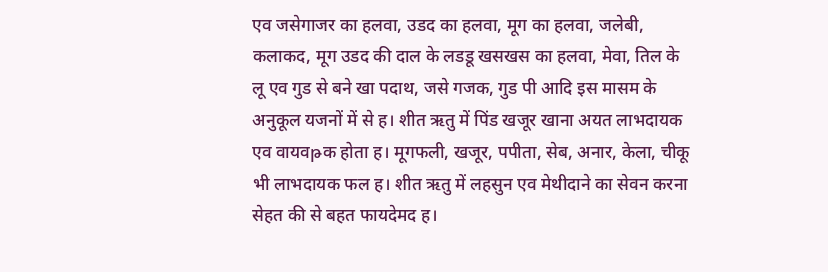एव जसेगाजर का हलवा, उडद का हलवा, मूग का हलवा, जलेबी, कलाकद, मूग उडद की दाल के लडडू खसखस का हलवा, मेवा, तिल के लू एव गुड से बने खा पदाथ, जसे गजक, गुड पी आदि इस मासम के अनुकूल यजनों में से ह। शीत ऋतु में पिंड खजूर खाना अयत लाभदायक एव वायवթक होता ह। मूगफली, खजूर, पपीता, सेब, अनार, केला, चीकू भी लाभदायक फल ह। शीत ऋतु में लहसुन एव मेथीदाने का सेवन करना सेहत की से बहत फायदेमद ह।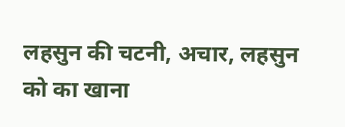लहसुन की चटनी, अचार, लहसुन को का खाना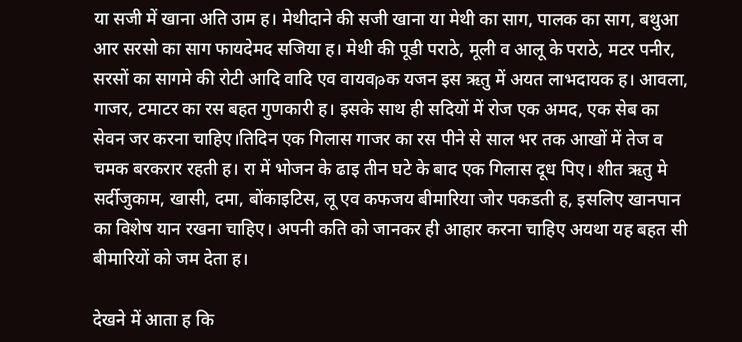या सजी में खाना अति उाम ह। मेथीदाने की सजी खाना या मेथी का साग, पालक का साग, बथुआ आर सरसो का साग फायदेमद सजिया ह। मेथी की पूडी पराठे, मूली व आलू के पराठे, मटर पनीर, सरसों का सागमे की रोटी आदि वादि एव वायवթक यजन इस ऋतु में अयत लाभदायक ह। आवला, गाजर, टमाटर का रस बहत गुणकारी ह। इसके साथ ही सदियों में रोज एक अमद, एक सेब का सेवन जर करना चाहिए।तिदिन एक गिलास गाजर का रस पीने से साल भर तक आखों में तेज व चमक बरकरार रहती ह। रा में भोजन के ढाइ तीन घटे के बाद एक गिलास दूध पिए। शीत ऋतु मे सर्दीजुकाम, खासी, दमा, बोंकाइटिस, लू एव कफजय बीमारिया जोर पकडती ह, इसलिए खानपान का विशेष यान रखना चाहिए। अपनी कति को जानकर ही आहार करना चाहिए अयथा यह बहत सी बीमारियों को जम देता ह।

देखने में आता ह कि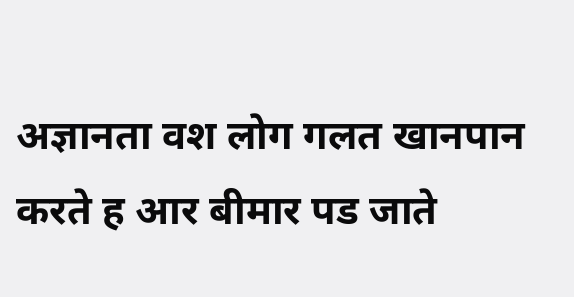अज्ञानता वश लोग गलत खानपान करते ह आर बीमार पड जाते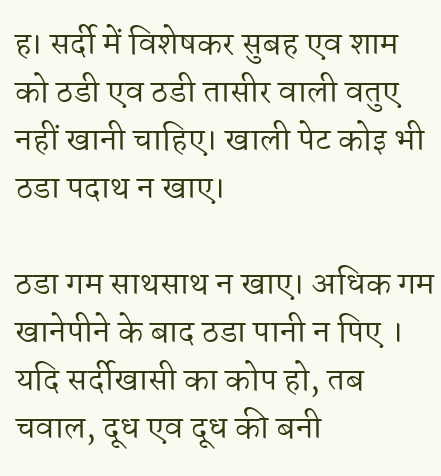ह। सर्दी में विशेषकर सुबह एव शाम को ठडी एव ठडी तासीर वाली वतुए नहीं खानी चाहिए। खाली पेट कोइ भी ठडा पदाथ न खाए।

ठडा गम साथसाथ न खाए। अधिक गम खानेपीने के बाद ठडा पानी न पिए । यदि सर्दीखासी का कोप हो, तब चवाल, दूध एव दूध की बनी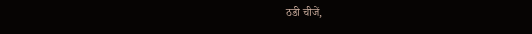ठडी चीजें,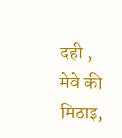दही , मेवे की मिठाइ,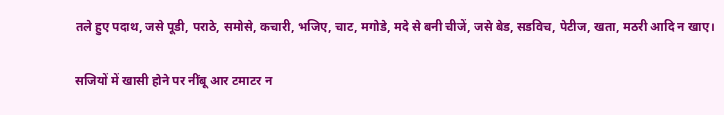तले हुए पदाथ, जसे पूडी, पराठे, समोसे, कचारी, भजिए, चाट, मगोडे, मदे से बनी चीजें, जसे बेड, सडविच, पेटीज, खता, मठरी आदि न खाए।

सजियों में खासी होने पर नींबू आर टमाटर न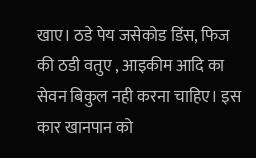खाए। ठडे पेय जसेकोड डिंस, फिज की ठडी वतुए , आइकीम आदि का सेवन बिकुल नही करना चाहिए। इस कार खानपान को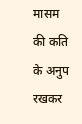मासम की कति के अनुप रखकर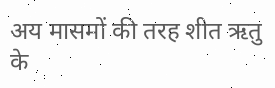अय मासमों की तरह शीत ऋतु के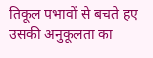तिकूल पभावों से बचते हए उसकी अनुकूलता का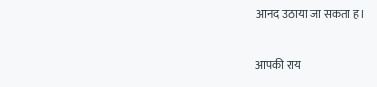आनद उठाया जा सकता ह।

आपकी राय